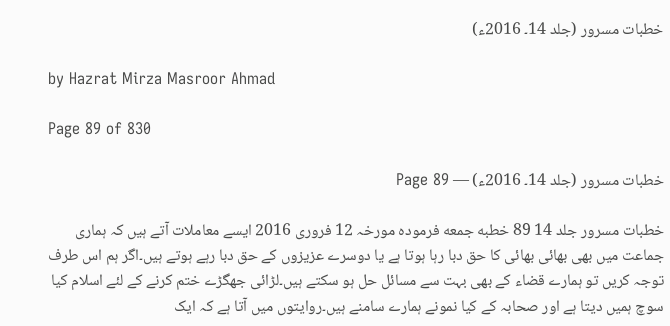خطبات مسرور (جلد 14۔ 2016ء)

by Hazrat Mirza Masroor Ahmad

Page 89 of 830

خطبات مسرور (جلد 14۔ 2016ء) — Page 89

خطبات مسرور جلد 14 89 خطبه جمعه فرمودہ مورخہ 12 فروری 2016 ایسے معاملات آتے ہیں کہ ہماری جماعت میں بھی بھائی بھائی کا حق دبا رہا ہوتا ہے یا دوسرے عزیزوں کے حق دبا رہے ہوتے ہیں۔اگر ہم اس طرف توجہ کریں تو ہمارے قضاء کے بھی بہت سے مسائل حل ہو سکتے ہیں۔لڑائی جھگڑے ختم کرنے کے لئے اسلام کیا سوچ ہمیں دیتا ہے اور صحابہ کے کیا نمونے ہمارے سامنے ہیں۔روایتوں میں آتا ہے کہ ایک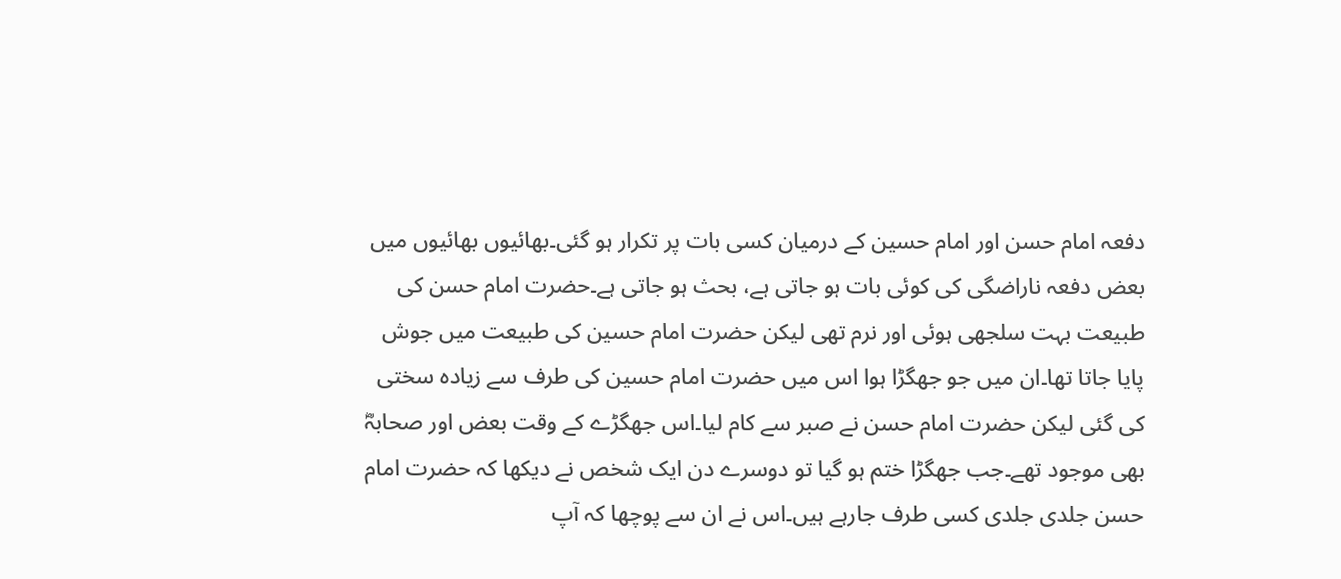دفعہ امام حسن اور امام حسین کے درمیان کسی بات پر تکرار ہو گئی۔بھائیوں بھائیوں میں بعض دفعہ ناراضگی کی کوئی بات ہو جاتی ہے، بحث ہو جاتی ہے۔حضرت امام حسن کی طبیعت بہت سلجھی ہوئی اور نرم تھی لیکن حضرت امام حسین کی طبیعت میں جوش پایا جاتا تھا۔ان میں جو جھگڑا ہوا اس میں حضرت امام حسین کی طرف سے زیادہ سختی کی گئی لیکن حضرت امام حسن نے صبر سے کام لیا۔اس جھگڑے کے وقت بعض اور صحابہؓ بھی موجود تھے۔جب جھگڑا ختم ہو گیا تو دوسرے دن ایک شخص نے دیکھا کہ حضرت امام حسن جلدی جلدی کسی طرف جارہے ہیں۔اس نے ان سے پوچھا کہ آپ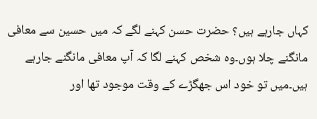کہاں جارہے ہیں؟ حضرت حسن کہنے لگے کہ میں حسین سے معافی مانگنے چلا ہوں۔وہ شخص کہنے لگا کہ آپ معافی مانگنے جارہے ہیں۔میں تو خود اس جھگڑے کے وقت موجود تھا اور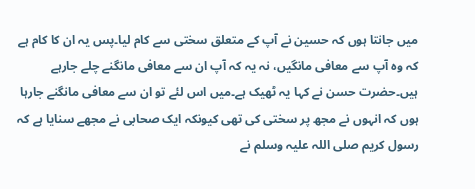میں جانتا ہوں کہ حسین نے آپ کے متعلق سختی سے کام لیا۔پس یہ ان کا کام ہے کہ وہ آپ سے معافی مانگیں، نہ یہ کہ آپ ان سے معافی مانگنے چلے جارہے ہیں۔حضرت حسن نے کہا یہ ٹھیک ہے۔میں اس لئے تو ان سے معافی مانگنے جارہا ہوں کہ انہوں نے مجھ پر سختی کی تھی کیونکہ ایک صحابی نے مجھے سنایا ہے کہ رسول کریم صلی اللہ علیہ وسلم نے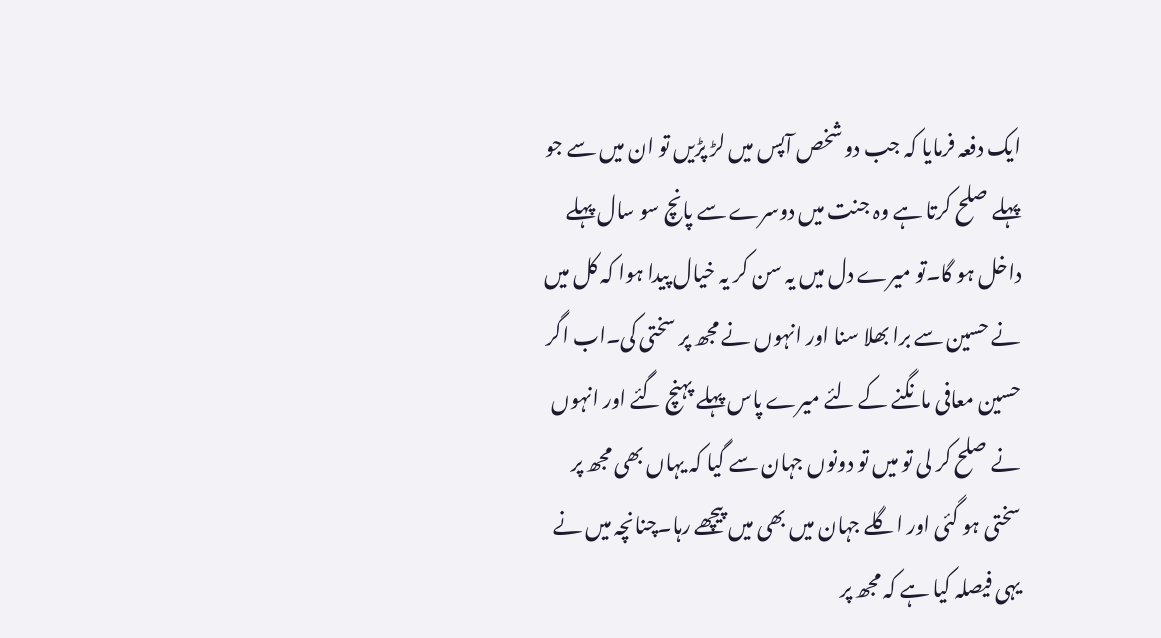ایک دفعہ فرمایا کہ جب دو شخص آپس میں لڑ پڑیں تو ان میں سے جو پہلے صلح کرتا ہے وہ جنت میں دوسرے سے پانچ سو سال پہلے داخل ہو گا۔تو میرے دل میں یہ سن کر یہ خیال پیدا ہوا کہ کل میں نے حسین سے برا بھلا سنا اور انہوں نے مجھ پر سختی کی۔اب اگر حسین معافی مانگنے کے لئے میرے پاس پہلے پہنچ گئے اور انہوں نے صلح کر لی تو میں تو دونوں جہان سے گیا کہ یہاں بھی مجھ پر سختی ہو گئی اور اگلے جہان میں بھی میں پیچھے رہا۔چنانچہ میں نے یہی فیصلہ کیا ہے کہ مجھ پر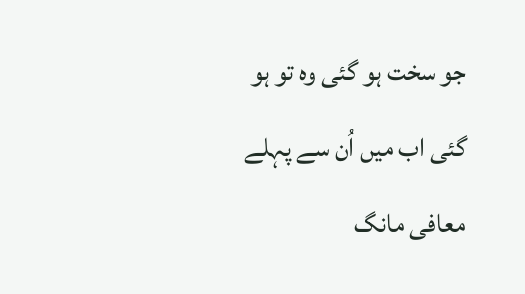جو سخت ہو گئی وہ تو ہو گئی اب میں اُن سے پہلے معافی مانگ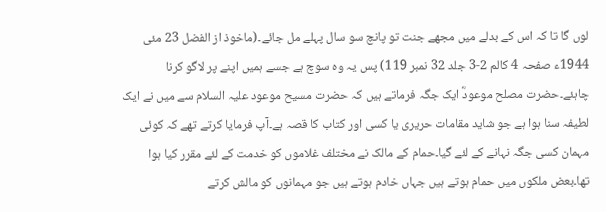لوں گا تا کہ اس کے بدلے میں مجھے جنت تو پانچ سو سال پہلے مل جائے۔(ماخوذ از الفضل 23 مئی 1944ء صفحہ 4 کالم 2-3 جلد 32 نمبر 119) پس یہ وہ سوچ ہے جسے ہمیں اپنے پر لاگو کرنا چاہئے۔حضرت مصلح موعودؓ ایک جگہ فرماتے ہیں کہ حضرت مسیح موعود علیہ السلام سے میں نے ایک لطیفہ سنا ہوا ہے جو شاید مقامات حریری یا کسی اور کتاب کا قصہ ہے۔آپ فرمایا کرتے تھے کہ کوئی مہمان کسی جگہ نہانے کے لئے گیا۔حمام کے مالک نے مختلف غلاموں کو خدمت کے لئے مقرر کیا ہوا تھا۔بعض ملکوں میں حمام ہوتے ہیں جہاں خادم ہوتے ہیں جو مہمانوں کو مالش کرتے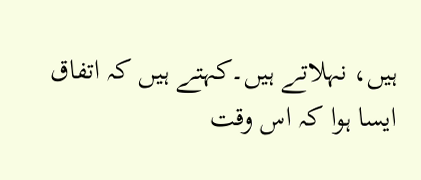ہیں، نہلاتے ہیں۔کہتے ہیں کہ اتفاق ایسا ہوا کہ اس وقت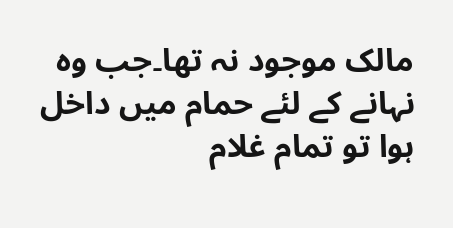مالک موجود نہ تھا۔جب وہ نہانے کے لئے حمام میں داخل ہوا تو تمام غلام